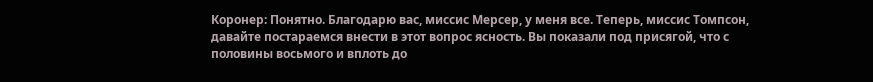Коронер: Понятно. Благодарю вас, миссис Мерсер, у меня все. Теперь, миссис Томпсон, давайте постараемся внести в этот вопрос ясность. Вы показали под присягой, что с половины восьмого и вплоть до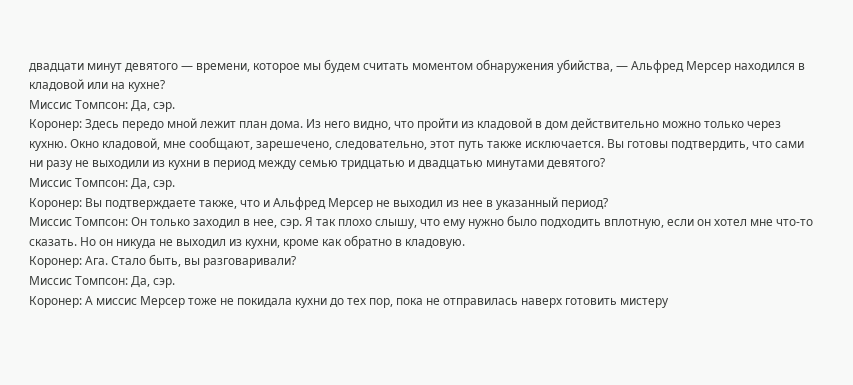двадцати минут девятого — времени, которое мы будем считать моментом обнаружения убийства, — Альфред Мерсер находился в кладовой или на кухне?
Миссис Томпсон: Да, сэр.
Коронер: Здесь передо мной лежит план дома. Из него видно, что пройти из кладовой в дом действительно можно только через кухню. Окно кладовой, мне сообщают, зарешечено, следовательно, этот путь также исключается. Вы готовы подтвердить, что сами ни разу не выходили из кухни в период между семью тридцатью и двадцатью минутами девятого?
Миссис Томпсон: Да, сэр.
Коронер: Вы подтверждаете также, что и Альфред Мерсер не выходил из нее в указанный период?
Миссис Томпсон: Он только заходил в нее, сэр. Я так плохо слышу, что ему нужно было подходить вплотную, если он хотел мне что-то сказать. Но он никуда не выходил из кухни, кроме как обратно в кладовую.
Коронер: Ага. Стало быть, вы разговаривали?
Миссис Томпсон: Да, сэр.
Коронер: А миссис Мерсер тоже не покидала кухни до тех пор, пока не отправилась наверх готовить мистеру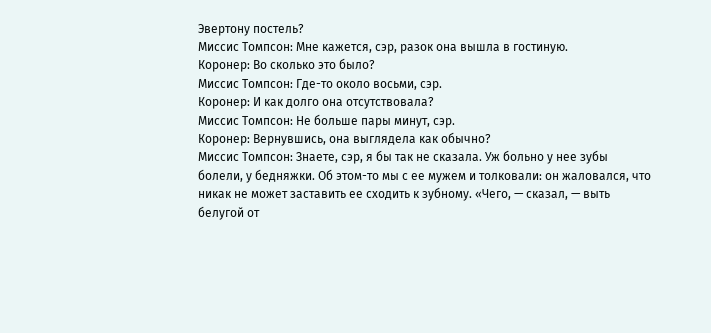Эвертону постель?
Миссис Томпсон: Мне кажется, сэр, разок она вышла в гостиную.
Коронер: Во сколько это было?
Миссис Томпсон: Где-то около восьми, сэр.
Коронер: И как долго она отсутствовала?
Миссис Томпсон: Не больше пары минут, сэр.
Коронер: Вернувшись, она выглядела как обычно?
Миссис Томпсон: Знаете, сэр, я бы так не сказала. Уж больно у нее зубы болели, у бедняжки. Об этом-то мы с ее мужем и толковали: он жаловался, что никак не может заставить ее сходить к зубному. «Чего, — сказал, — выть белугой от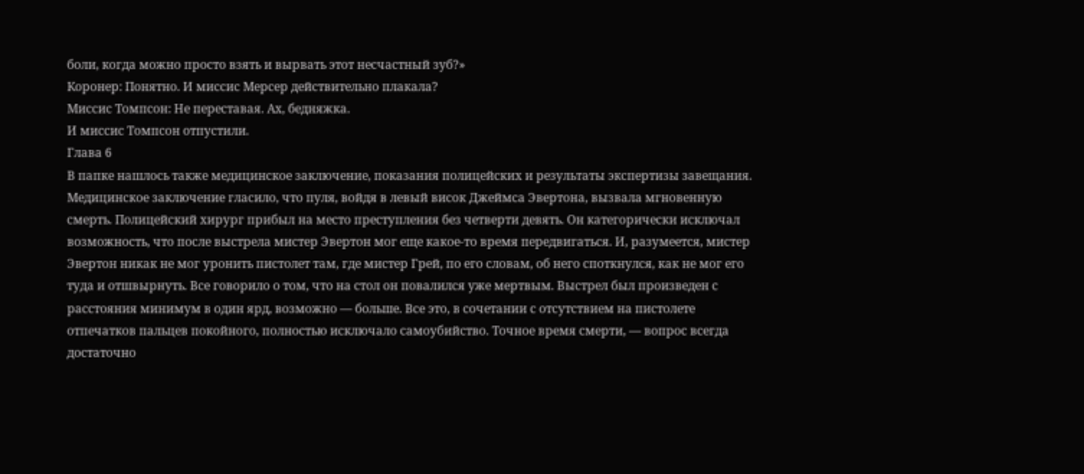боли, когда можно просто взять и вырвать этот несчастный зуб?»
Коронер: Понятно. И миссис Мерсер действительно плакала?
Миссис Томпсон: Не переставая. Ах, бедняжка.
И миссис Томпсон отпустили.
Глава 6
В папке нашлось также медицинское заключение, показания полицейских и результаты экспертизы завещания. Медицинское заключение гласило, что пуля, войдя в левый висок Джеймса Эвертона, вызвала мгновенную смерть. Полицейский хирург прибыл на место преступления без четверти девять. Он категорически исключал возможность, что после выстрела мистер Эвертон мог еще какое-то время передвигаться. И, разумеется, мистер Эвертон никак не мог уронить пистолет там, где мистер Грей, по его словам, об него споткнулся, как не мог его туда и отшвырнуть. Все говорило о том, что на стол он повалился уже мертвым. Выстрел был произведен с расстояния минимум в один ярд, возможно — больше. Все это, в сочетании с отсутствием на пистолете отпечатков пальцев покойного, полностью исключало самоубийство. Точное время смерти, — вопрос всегда достаточно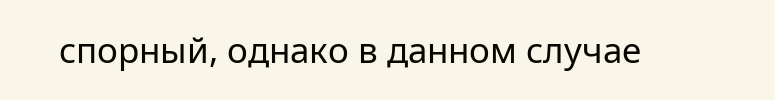спорный, однако в данном случае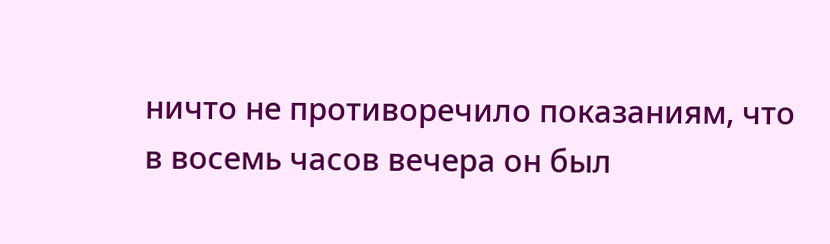ничто не противоречило показаниям, что в восемь часов вечера он был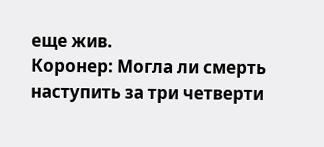еще жив.
Коронер: Могла ли смерть наступить за три четверти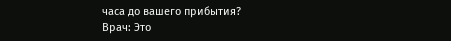часа до вашего прибытия?
Врач: Это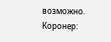возможно.
Коронер: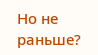Но не раньше?